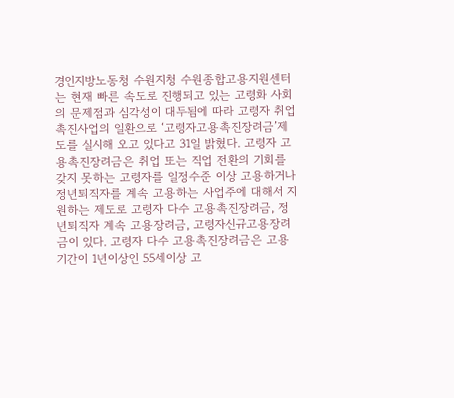경인지방노동청 수원지청 수원종합고용지원센터는 현재 빠른 속도로 진행되고 있는 고령화 사회의 문제점과 심각성이 대두됨에 따라 고령자 취업촉진사업의 일환으로 ‘고령자고용촉진장려금’제도를 실시해 오고 있다고 31일 밝혔다. 고령자 고용촉진장려금은 취업 또는 직업 전환의 기회를 갖지 못하는 고령자를 일정수준 이상 고용하거나 정년퇴직자를 계속 고용하는 사업주에 대해서 지원하는 제도로 고령자 다수 고용촉진장려금, 정년퇴직자 계속 고용장려금, 고령자신규고용장려금이 있다. 고령자 다수 고용촉진장려금은 고용기간이 1년이상인 55세이상 고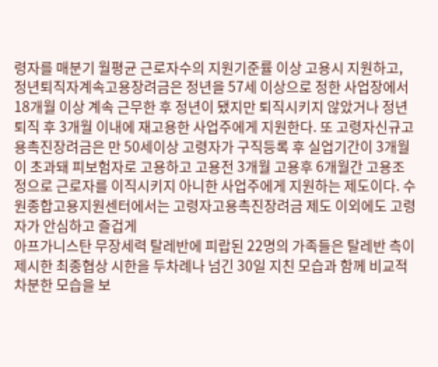령자를 매분기 월평균 근로자수의 지원기준률 이상 고용시 지원하고, 정년퇴직자계속고용장려금은 정년을 57세 이상으로 정한 사업장에서 18개월 이상 계속 근무한 후 정년이 됐지만 퇴직시키지 않았거나 정년퇴직 후 3개월 이내에 재고용한 사업주에게 지원한다. 또 고령자신규고용촉진장려금은 만 50세이상 고령자가 구직등록 후 실업기간이 3개월이 초과돼 피보험자로 고용하고 고용전 3개월 고용후 6개월간 고용조정으로 근로자를 이직시키지 아니한 사업주에게 지원하는 제도이다. 수원종합고용지원센터에서는 고령자고용촉진장려금 제도 이외에도 고령자가 안심하고 즐겁게
아프가니스탄 무장세력 탈레반에 피랍된 22명의 가족들은 탈레반 측이 제시한 최종협상 시한을 두차례나 넘긴 30일 지친 모습과 함께 비교적 차분한 모습을 보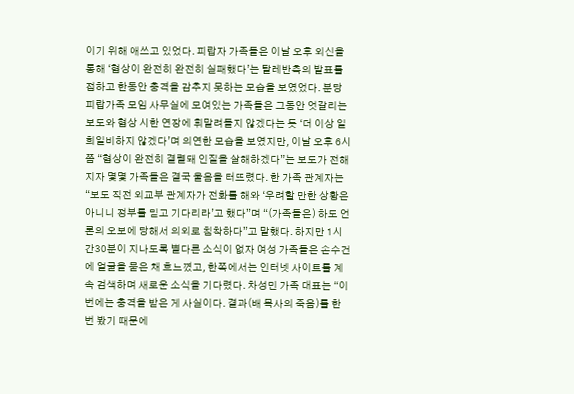이기 위해 애쓰고 있었다. 피랍자 가족들은 이날 오후 외신을 통해 ‘협상이 완전히 완전히 실패했다’는 탈레반측의 발표를 접하고 한동안 충격을 감추지 못하는 모습을 보였었다. 분당 피랍가족 모임 사무실에 모여있는 가족들은 그동안 엇갈리는 보도와 협상 시한 연장에 휘말려들지 않겠다는 듯 ‘더 이상 일희일비하지 않겠다’며 의연한 모습을 보였지만, 이날 오후 6시쯤 “협상이 완전히 결렬돼 인질을 살해하겠다”는 보도가 전해지자 몇몇 가족들은 결국 울음을 터뜨렸다. 한 가족 관계자는 “보도 직전 외교부 관계자가 전화를 해와 ‘우려할 만한 상황은 아니니 정부를 믿고 기다리라’고 했다”며 “(가족들은) 하도 언론의 오보에 당해서 의외로 침착하다”고 말했다. 하지만 1시간30분이 지나도록 별다른 소식이 없자 여성 가족들은 손수건에 얼굴을 묻은 채 흐느꼈고, 한쪽에서는 인터넷 사이트를 계속 검색하며 새로운 소식을 기다렸다. 차성민 가족 대표는 “이번에는 충격을 받은 게 사실이다. 결과(배 목사의 죽음)를 한 번 봤기 때문에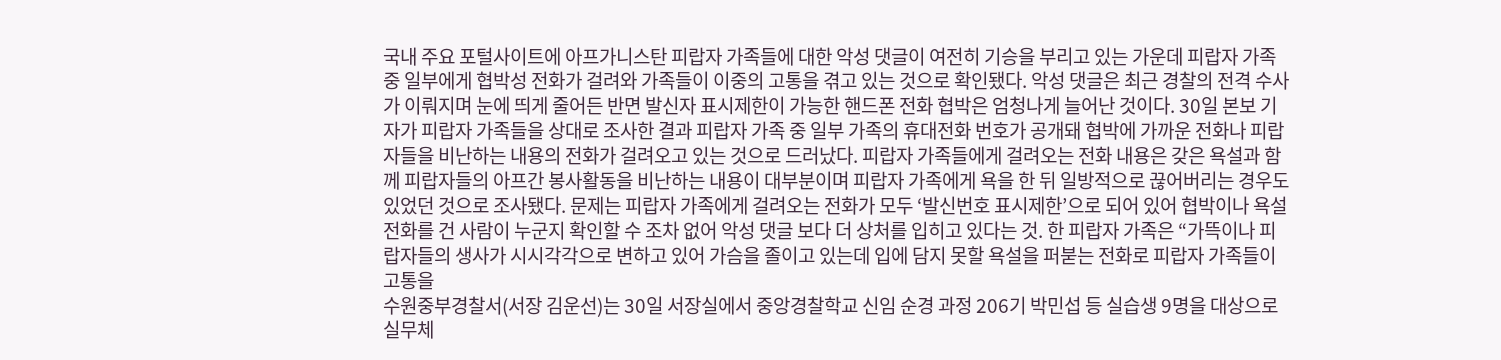국내 주요 포털사이트에 아프가니스탄 피랍자 가족들에 대한 악성 댓글이 여전히 기승을 부리고 있는 가운데 피랍자 가족 중 일부에게 협박성 전화가 걸려와 가족들이 이중의 고통을 겪고 있는 것으로 확인됐다. 악성 댓글은 최근 경찰의 전격 수사가 이뤄지며 눈에 띄게 줄어든 반면 발신자 표시제한이 가능한 핸드폰 전화 협박은 엄청나게 늘어난 것이다. 30일 본보 기자가 피랍자 가족들을 상대로 조사한 결과 피랍자 가족 중 일부 가족의 휴대전화 번호가 공개돼 협박에 가까운 전화나 피랍자들을 비난하는 내용의 전화가 걸려오고 있는 것으로 드러났다. 피랍자 가족들에게 걸려오는 전화 내용은 갖은 욕설과 함께 피랍자들의 아프간 봉사활동을 비난하는 내용이 대부분이며 피랍자 가족에게 욕을 한 뒤 일방적으로 끊어버리는 경우도 있었던 것으로 조사됐다. 문제는 피랍자 가족에게 걸려오는 전화가 모두 ‘발신번호 표시제한’으로 되어 있어 협박이나 욕설 전화를 건 사람이 누군지 확인할 수 조차 없어 악성 댓글 보다 더 상처를 입히고 있다는 것. 한 피랍자 가족은 “가뜩이나 피랍자들의 생사가 시시각각으로 변하고 있어 가슴을 졸이고 있는데 입에 담지 못할 욕설을 퍼붇는 전화로 피랍자 가족들이 고통을
수원중부경찰서(서장 김운선)는 30일 서장실에서 중앙경찰학교 신임 순경 과정 206기 박민섭 등 실습생 9명을 대상으로 실무체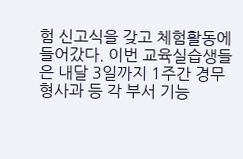험 신고식을 갖고 체험활동에 들어갔다. 이번 교육실습생들은 내달 3일까지 1주간 경무 형사과 등 각 부서 기능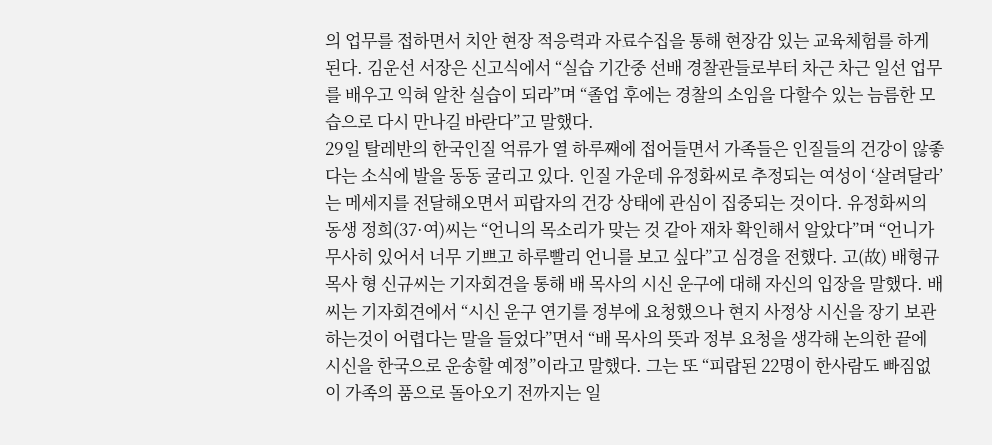의 업무를 접하면서 치안 현장 적응력과 자료수집을 통해 현장감 있는 교육체험를 하게된다. 김운선 서장은 신고식에서 “실습 기간중 선배 경찰관들로부터 차근 차근 일선 업무를 배우고 익혀 알찬 실습이 되라”며 “졸업 후에는 경찰의 소임을 다할수 있는 늠름한 모습으로 다시 만나길 바란다”고 말했다.
29일 탈레반의 한국인질 억류가 열 하루째에 접어들면서 가족들은 인질들의 건강이 않좋다는 소식에 발을 동동 굴리고 있다. 인질 가운데 유정화씨로 추정되는 여성이 ‘살려달라’는 메세지를 전달해오면서 피랍자의 건강 상태에 관심이 집중되는 것이다. 유정화씨의 동생 정희(37·여)씨는 “언니의 목소리가 맞는 것 같아 재차 확인해서 알았다”며 “언니가 무사히 있어서 너무 기쁘고 하루빨리 언니를 보고 싶다”고 심경을 전했다. 고(故) 배형규 목사 형 신규씨는 기자회견을 통해 배 목사의 시신 운구에 대해 자신의 입장을 말했다. 배씨는 기자회견에서 “시신 운구 연기를 정부에 요청했으나 현지 사정상 시신을 장기 보관하는것이 어렵다는 말을 들었다”면서 “배 목사의 뜻과 정부 요청을 생각해 논의한 끝에 시신을 한국으로 운송할 예정”이라고 말했다. 그는 또 “피랍된 22명이 한사람도 빠짐없이 가족의 품으로 돌아오기 전까지는 일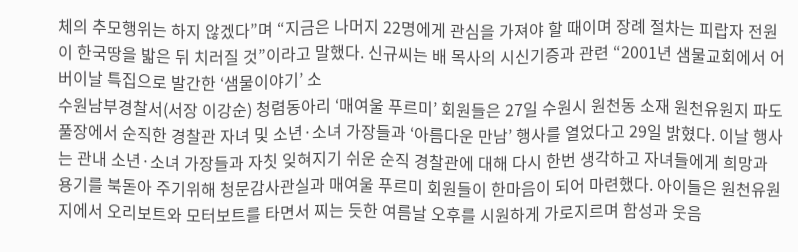체의 추모행위는 하지 않겠다”며 “지금은 나머지 22명에게 관심을 가져야 할 때이며 장례 절차는 피랍자 전원이 한국땅을 밟은 뒤 치러질 것”이라고 말했다. 신규씨는 배 목사의 시신기증과 관련 “2001년 샘물교회에서 어버이날 특집으로 발간한 ‘샘물이야기’ 소
수원남부경찰서(서장 이강순) 청렴동아리 ‘매여울 푸르미’ 회원들은 27일 수원시 원천동 소재 원천유원지 파도풀장에서 순직한 경찰관 자녀 및 소년·소녀 가장들과 ‘아름다운 만남’ 행사를 열었다고 29일 밝혔다. 이날 행사는 관내 소년·소녀 가장들과 자칫 잊혀지기 쉬운 순직 경찰관에 대해 다시 한번 생각하고 자녀들에게 희망과 용기를 북돋아 주기위해 청문감사관실과 매여울 푸르미 회원들이 한마음이 되어 마련했다. 아이들은 원천유원지에서 오리보트와 모터보트를 타면서 찌는 듯한 여름날 오후를 시원하게 가로지르며 함성과 웃음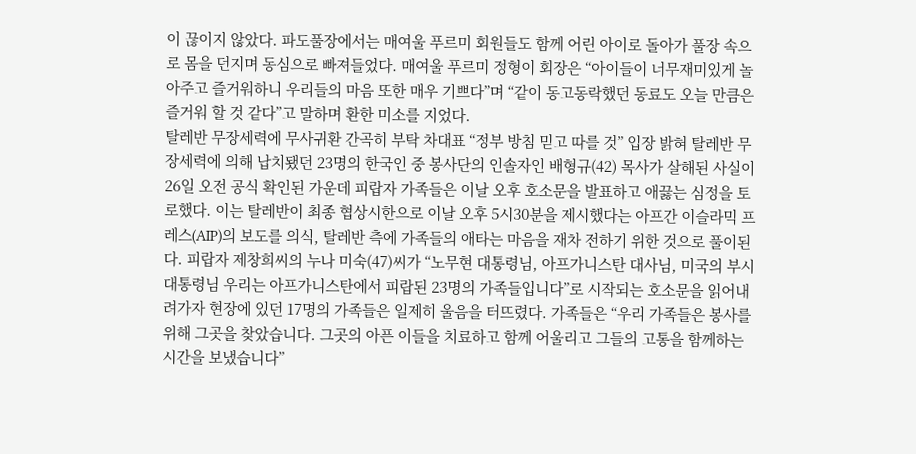이 끊이지 않았다. 파도풀장에서는 매여울 푸르미 회원들도 함께 어린 아이로 돌아가 풀장 속으로 몸을 던지며 동심으로 빠져들었다. 매여울 푸르미 정형이 회장은 “아이들이 너무재미있게 놀아주고 즐거워하니 우리들의 마음 또한 매우 기쁘다”며 “같이 동고동락했던 동료도 오늘 만큼은 즐거워 할 것 같다”고 말하며 환한 미소를 지었다.
탈레반 무장세력에 무사귀환 간곡히 부탁 차대표 “정부 방침 믿고 따를 것” 입장 밝혀 탈레반 무장세력에 의해 납치됐던 23명의 한국인 중 봉사단의 인솔자인 배형규(42) 목사가 살해된 사실이 26일 오전 공식 확인된 가운데 피랍자 가족들은 이날 오후 호소문을 발표하고 애끓는 심정을 토로했다. 이는 탈레반이 최종 협상시한으로 이날 오후 5시30분을 제시했다는 아프간 이슬라믹 프레스(AIP)의 보도를 의식, 탈레반 측에 가족들의 애타는 마음을 재차 전하기 위한 것으로 풀이된다. 피랍자 제창희씨의 누나 미숙(47)씨가 “노무현 대통령님, 아프가니스탄 대사님, 미국의 부시 대통령님 우리는 아프가니스탄에서 피랍된 23명의 가족들입니다”로 시작되는 호소문을 읽어내려가자 현장에 있던 17명의 가족들은 일제히 울음을 터뜨렸다. 가족들은 “우리 가족들은 봉사를 위해 그곳을 찾았습니다. 그곳의 아픈 이들을 치료하고 함께 어울리고 그들의 고통을 함께하는 시간을 보냈습니다”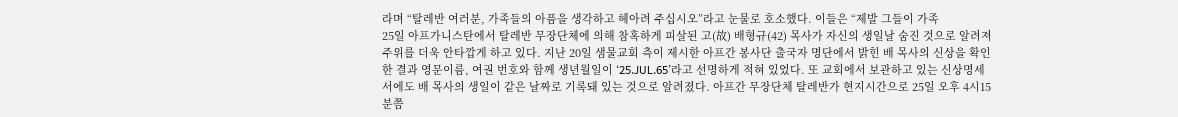라며 “탈레반 여러분, 가족들의 아픔을 생각하고 헤아려 주십시오”라고 눈물로 호소했다. 이들은 “제발 그들이 가족
25일 아프가니스탄에서 탈레반 무장단체에 의해 참혹하게 피살된 고(故) 배형규(42) 목사가 자신의 생일날 숨진 것으로 알려져 주위를 더욱 안타깝게 하고 있다. 지난 20일 샘물교회 측이 제시한 아프간 봉사단 출국자 명단에서 밝힌 배 목사의 신상을 확인한 결과 영문이름, 여권 번호와 함께 생년월일이 ‘25.JUL.65’라고 선명하게 적혀 있었다. 또 교회에서 보관하고 있는 신상명세서에도 배 목사의 생일이 같은 날짜로 기록돼 있는 것으로 알려졌다. 아프간 무장단체 탈레반가 현지시간으로 25일 오후 4시15분쯤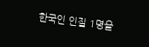한국인 인질 1명을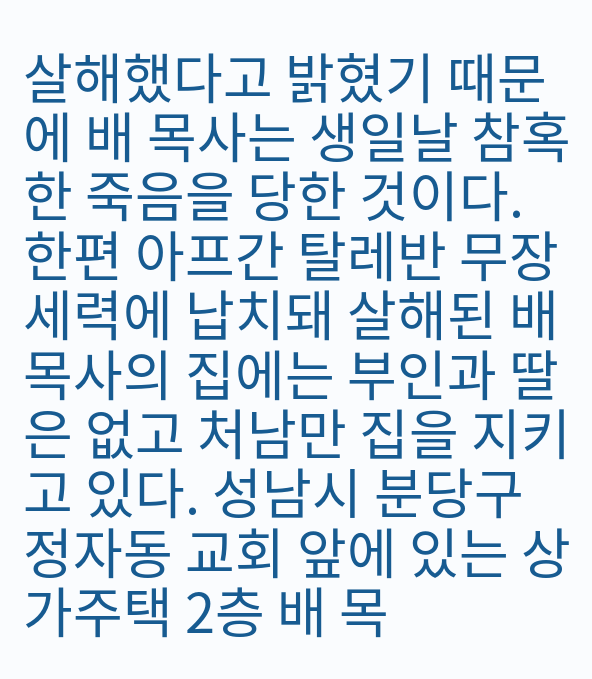살해했다고 밝혔기 때문에 배 목사는 생일날 참혹한 죽음을 당한 것이다. 한편 아프간 탈레반 무장세력에 납치돼 살해된 배 목사의 집에는 부인과 딸은 없고 처남만 집을 지키고 있다. 성남시 분당구 정자동 교회 앞에 있는 상가주택 2층 배 목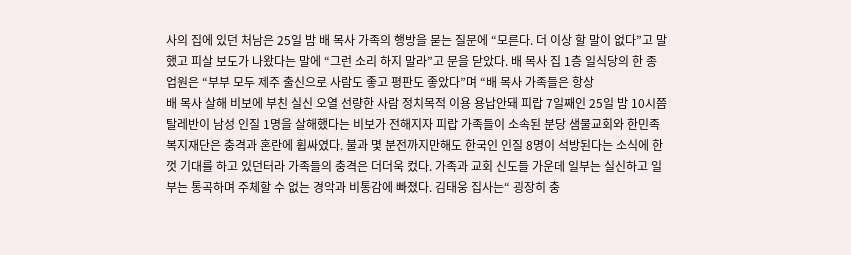사의 집에 있던 처남은 25일 밤 배 목사 가족의 행방을 묻는 질문에 “모른다. 더 이상 할 말이 없다”고 말했고 피살 보도가 나왔다는 말에 “그런 소리 하지 말라”고 문을 닫았다. 배 목사 집 1층 일식당의 한 종업원은 “부부 모두 제주 출신으로 사람도 좋고 평판도 좋았다”며 “배 목사 가족들은 항상
배 목사 살해 비보에 부친 실신 오열 선량한 사람 정치목적 이용 용납안돼 피랍 7일째인 25일 밤 10시쯤 탈레반이 남성 인질 1명을 살해했다는 비보가 전해지자 피랍 가족들이 소속된 분당 샘물교회와 한민족복지재단은 충격과 혼란에 휩싸였다. 불과 몇 분전까지만해도 한국인 인질 8명이 석방된다는 소식에 한껏 기대를 하고 있던터라 가족들의 충격은 더더욱 컸다. 가족과 교회 신도들 가운데 일부는 실신하고 일부는 통곡하며 주체할 수 없는 경악과 비통감에 빠졌다. 김태웅 집사는“ 굉장히 충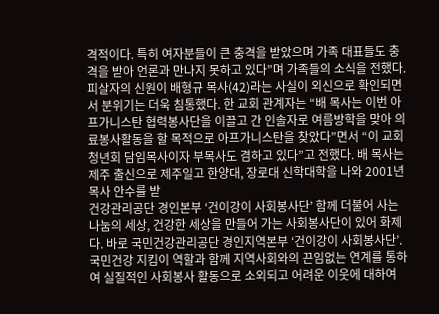격적이다. 특히 여자분들이 큰 충격을 받았으며 가족 대표들도 충격을 받아 언론과 만나지 못하고 있다”며 가족들의 소식을 전했다. 피살자의 신원이 배형규 목사(42)라는 사실이 외신으로 확인되면서 분위기는 더욱 침통했다. 한 교회 관계자는 “배 목사는 이번 아프가니스탄 협력봉사단을 이끌고 간 인솔자로 여름방학을 맞아 의료봉사활동을 할 목적으로 아프가니스탄을 찾았다”면서 “이 교회 청년회 담임목사이자 부목사도 겸하고 있다”고 전했다. 배 목사는 제주 출신으로 제주일고 한양대, 장로대 신학대학을 나와 2001년 목사 안수를 받
건강관리공단 경인본부 ‘건이강이 사회봉사단’ 함께 더불어 사는 나눔의 세상, 건강한 세상을 만들어 가는 사회봉사단이 있어 화제다. 바로 국민건강관리공단 경인지역본부 ‘건이강이 사회봉사단’. 국민건강 지킴이 역할과 함께 지역사회와의 끈임없는 연계를 통하여 실질적인 사회봉사 활동으로 소외되고 어려운 이웃에 대하여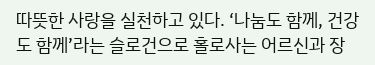따뜻한 사랑을 실천하고 있다. ‘나눔도 함께, 건강도 함께’라는 슬로건으로 홀로사는 어르신과 장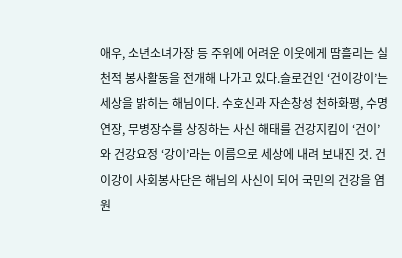애우, 소년소녀가장 등 주위에 어려운 이웃에게 땀흘리는 실천적 봉사활동을 전개해 나가고 있다.슬로건인 ‘건이강이’는 세상을 밝히는 해님이다. 수호신과 자손창성 천하화평, 수명연장, 무병장수를 상징하는 사신 해태를 건강지킴이 ‘건이’와 건강요정 ‘강이’라는 이름으로 세상에 내려 보내진 것. 건이강이 사회봉사단은 해님의 사신이 되어 국민의 건강을 염원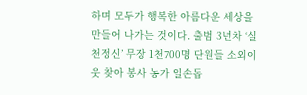하며 모두가 행복한 아름다운 세상을 만들어 나가는 것이다. 출범 3년차 ‘실천정신’ 무장 1천700명 단원들 소외이웃 찾아 봉사 농가 일손돕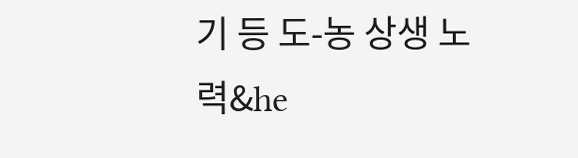기 등 도-농 상생 노력&he